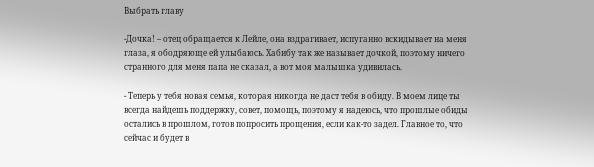Выбрать главу

-Дочка! – отец обращается к Лейле, она вздрагивает, испуганно вскидывает на меня глаза, я ободряюще ей улыбаюсь. Хабибу так же называет дочкой, поэтому ничего странного для меня папа не сказал, а вот моя малышка удивилась.

- Теперь у тебя новая семья, которая никогда не даст тебя в обиду. В моем лице ты всегда найдешь поддержку, совет, помощь, поэтому я надеюсь, что прошлые обиды остались в прошлом, готов попросить прощения, если как-то задел. Главное то, что сейчас и будет в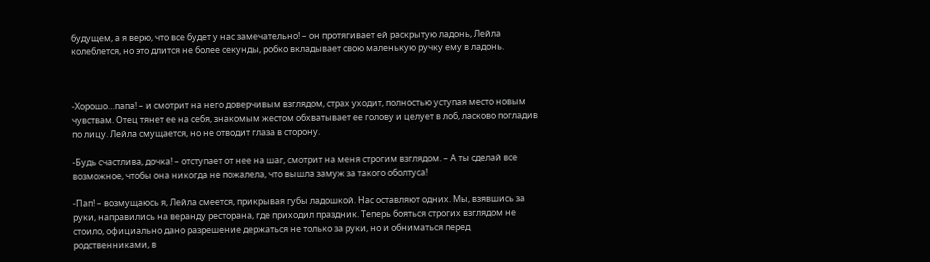будущем, а я верю, что все будет у нас замечательно! – он протягивает ей раскрытую ладонь, Лейла колеблется, но это длится не более секунды, робко вкладывает свою маленькую ручку ему в ладонь.



-Хорошо…папа! – и смотрит на него доверчивым взглядом, страх уходит, полностью уступая место новым чувствам. Отец тянет ее на себя, знакомым жестом обхватывает ее голову и целует в лоб, ласково погладив по лицу. Лейла смущается, но не отводит глаза в сторону.

-Будь счастлива, дочка! – отступает от нее на шаг, смотрит на меня строгим взглядом. – А ты сделай все возможное, чтобы она никогда не пожалела, что вышла замуж за такого оболтуса!

-Пап! – возмущаюсь я, Лейла смеется, прикрывая губы ладошкой. Нас оставляют одних. Мы, взявшись за руки, направились на веранду ресторана, где приходил праздник. Теперь бояться строгих взглядом не стоило, официально дано разрешение держаться не только за руки, но и обниматься перед родственниками, в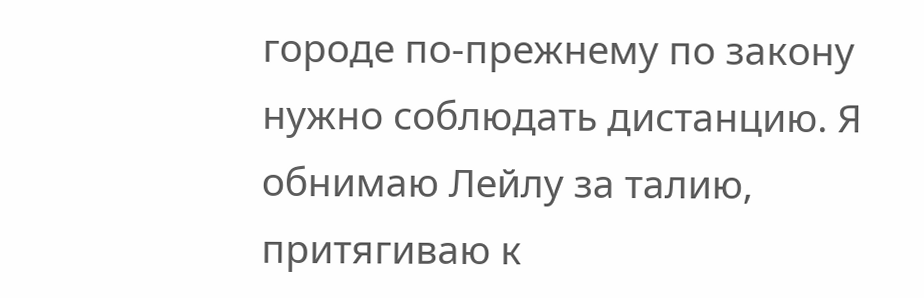городе по-прежнему по закону нужно соблюдать дистанцию. Я обнимаю Лейлу за талию, притягиваю к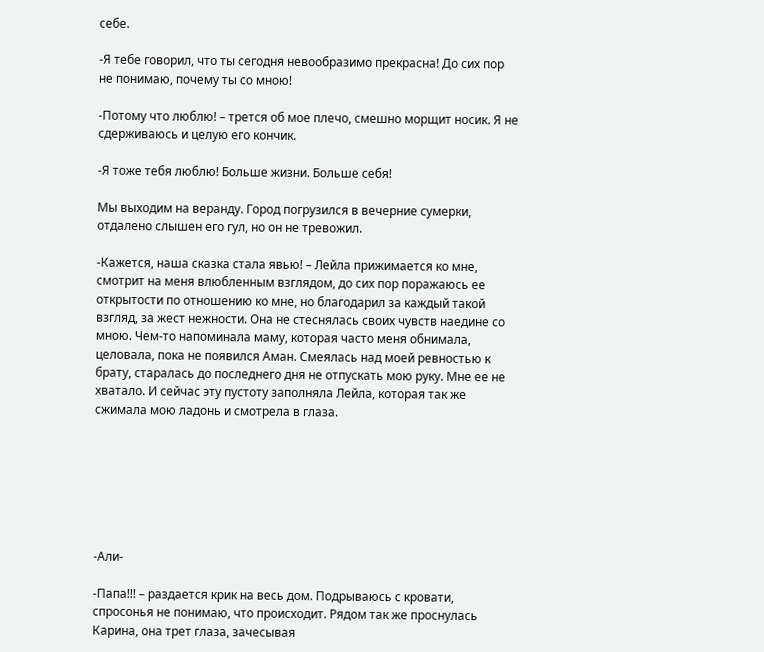себе.

-Я тебе говорил, что ты сегодня невообразимо прекрасна! До сих пор не понимаю, почему ты со мною!

-Потому что люблю! – трется об мое плечо, смешно морщит носик. Я не сдерживаюсь и целую его кончик.

-Я тоже тебя люблю! Больше жизни. Больше себя!

Мы выходим на веранду. Город погрузился в вечерние сумерки, отдалено слышен его гул, но он не тревожил.

-Кажется, наша сказка стала явью! – Лейла прижимается ко мне, смотрит на меня влюбленным взглядом, до сих пор поражаюсь ее открытости по отношению ко мне, но благодарил за каждый такой взгляд, за жест нежности. Она не стеснялась своих чувств наедине со мною. Чем-то напоминала маму, которая часто меня обнимала, целовала, пока не появился Аман. Смеялась над моей ревностью к брату, старалась до последнего дня не отпускать мою руку. Мне ее не хватало. И сейчас эту пустоту заполняла Лейла, которая так же сжимала мою ладонь и смотрела в глаза.







-Али-

-Папа!!! – раздается крик на весь дом. Подрываюсь с кровати, спросонья не понимаю, что происходит. Рядом так же проснулась Карина, она трет глаза, зачесывая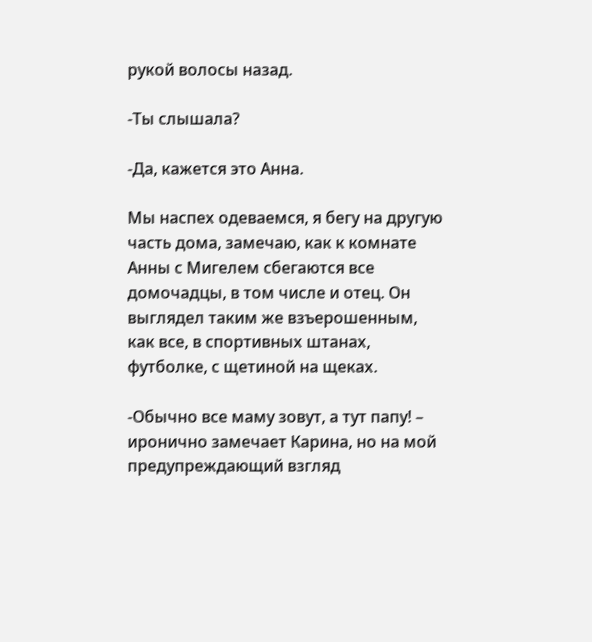рукой волосы назад.

-Ты слышала?

-Да, кажется это Анна.

Мы наспех одеваемся, я бегу на другую часть дома, замечаю, как к комнате Анны с Мигелем сбегаются все домочадцы, в том числе и отец. Он выглядел таким же взъерошенным, как все, в спортивных штанах, футболке, с щетиной на щеках.

-Обычно все маму зовут, а тут папу! – иронично замечает Карина, но на мой предупреждающий взгляд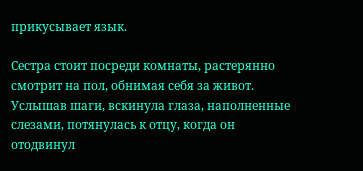прикусывает язык.

Сестра стоит посреди комнаты, растерянно смотрит на пол, обнимая себя за живот. Услышав шаги, вскинула глаза, наполненные слезами, потянулась к отцу, когда он отодвинул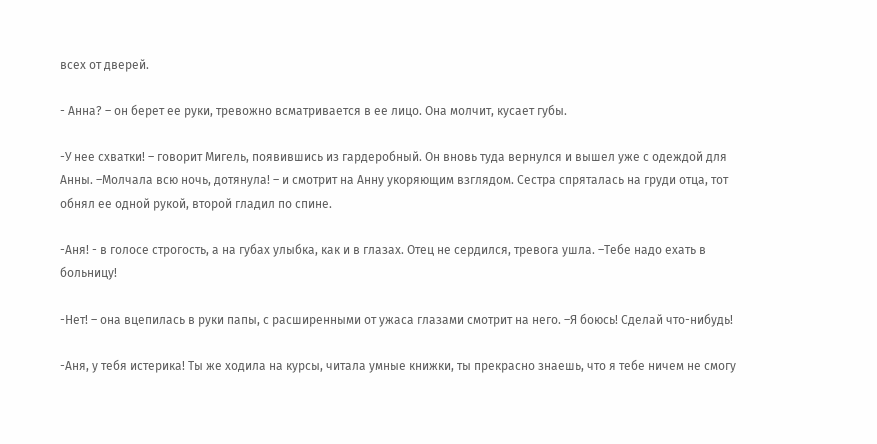всех от дверей.

- Анна? – он берет ее руки, тревожно всматривается в ее лицо. Она молчит, кусает губы.

-У нее схватки! – говорит Мигель, появившись из гардеробный. Он вновь туда вернулся и вышел уже с одеждой для Анны. –Молчала всю ночь, дотянула! – и смотрит на Анну укоряющим взглядом. Сестра спряталась на груди отца, тот обнял ее одной рукой, второй гладил по спине.

-Аня! - в голосе строгость, а на губах улыбка, как и в глазах. Отец не сердился, тревога ушла. –Тебе надо ехать в больницу!

-Нет! – она вцепилась в руки папы, с расширенными от ужаса глазами смотрит на него. –Я боюсь! Сделай что-нибудь!

-Аня, у тебя истерика! Ты же ходила на курсы, читала умные книжки, ты прекрасно знаешь, что я тебе ничем не смогу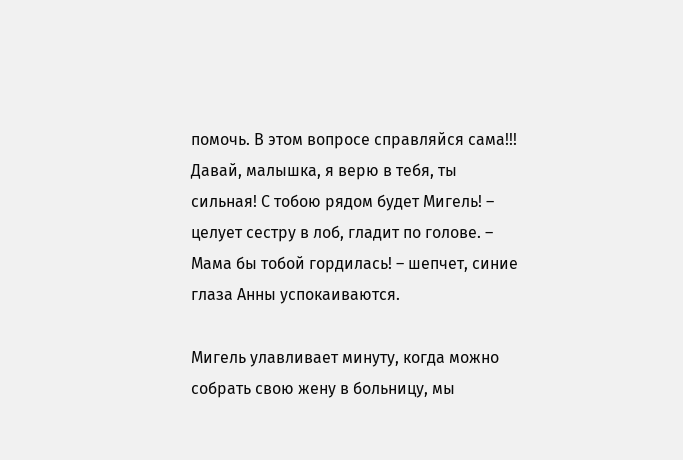помочь. В этом вопросе справляйся сама!!! Давай, малышка, я верю в тебя, ты сильная! С тобою рядом будет Мигель! – целует сестру в лоб, гладит по голове. – Мама бы тобой гордилась! – шепчет, синие глаза Анны успокаиваются.

Мигель улавливает минуту, когда можно собрать свою жену в больницу, мы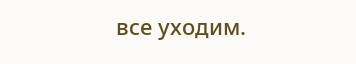все уходим.